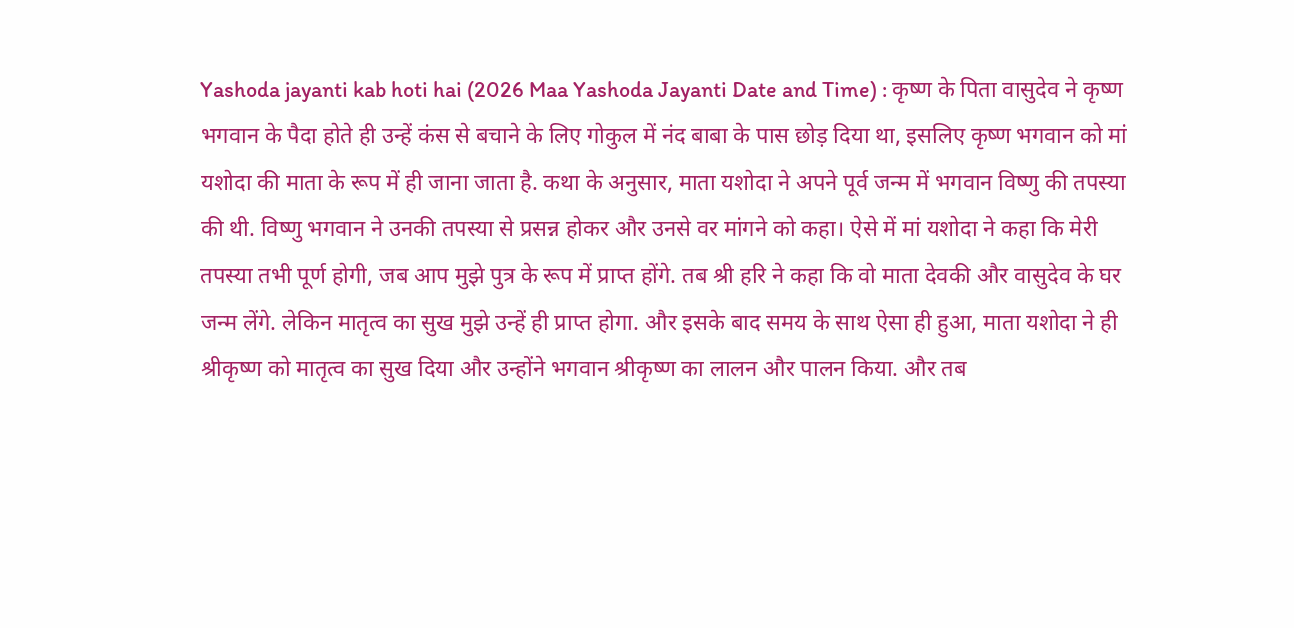Yashoda jayanti kab hoti hai (2026 Maa Yashoda Jayanti Date and Time) : कृष्ण के पिता वासुदेव ने कृष्ण भगवान के पैदा होते ही उन्हें कंस से बचाने के लिए गोकुल में नंद बाबा के पास छोड़ दिया था, इसलिए कृष्ण भगवान को मां यशोदा की माता के रूप में ही जाना जाता है. कथा के अनुसार, माता यशोदा ने अपने पूर्व जन्म में भगवान विष्णु की तपस्या की थी. विष्णु भगवान ने उनकी तपस्या से प्रसन्न होकर और उनसे वर मांगने को कहा। ऐसे में मां यशोदा ने कहा कि मेरी तपस्या तभी पूर्ण होगी, जब आप मुझे पुत्र के रूप में प्राप्त होंगे. तब श्री हरि ने कहा कि वो माता देवकी और वासुदेव के घर जन्म लेंगे. लेकिन मातृत्व का सुख मुझे उन्हें ही प्राप्त होगा. और इसके बाद समय के साथ ऐसा ही हुआ, माता यशोदा ने ही श्रीकृष्ण को मातृत्व का सुख दिया और उन्होंने भगवान श्रीकृष्ण का लालन और पालन किया. और तब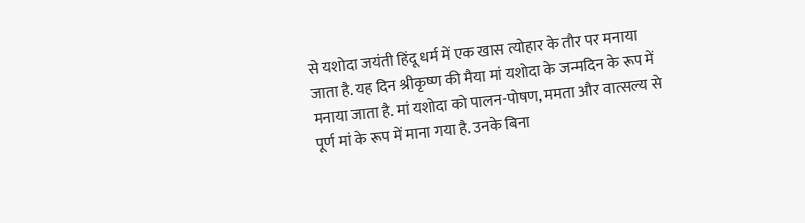से यशोदा जयंती हिंदू धर्म में एक खास त्योहार के तौर पर मनाया जाता है. यह दिन श्रीकृष्ण की मैया मां यशोदा के जन्मदिन के रूप में मनाया जाता है. मां यशोदा को पालन-पोषण, ममता और वात्सल्य से पूर्ण मां के रूप में माना गया है. उनके बिना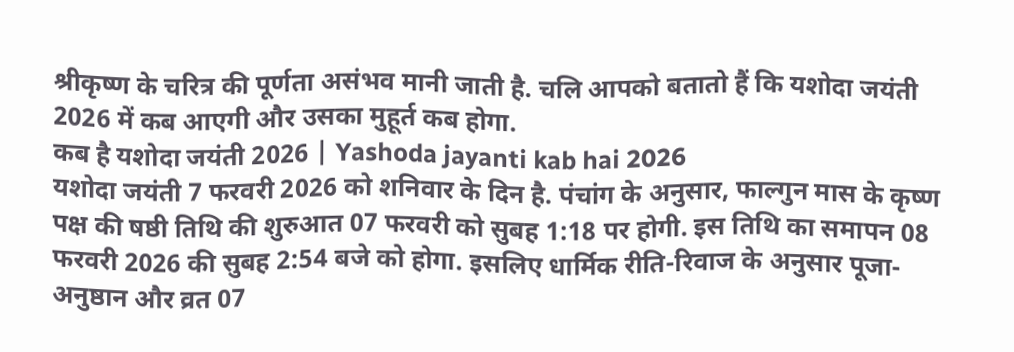श्रीकृष्ण के चरित्र की पूर्णता असंभव मानी जाती है. चलि आपको बतातो हैं कि यशोदा जयंती 2026 में कब आएगी और उसका मुहूर्त कब होगा.
कब है यशोदा जयंती 2026 | Yashoda jayanti kab hai 2026
यशोदा जयंती 7 फरवरी 2026 को शनिवार के दिन है. पंचांग के अनुसार, फाल्गुन मास के कृष्ण पक्ष की षष्ठी तिथि की शुरुआत 07 फरवरी को सुबह 1:18 पर होगी. इस तिथि का समापन 08 फरवरी 2026 की सुबह 2:54 बजे को होगा. इसलिए धार्मिक रीति-रिवाज के अनुसार पूजा-अनुष्ठान और व्रत 07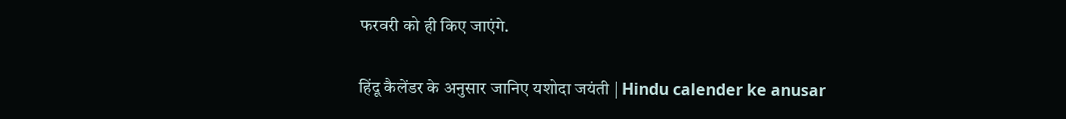फरवरी को ही किए जाएंगे.

हिंदू कैलेंडर के अनुसार जानिए यशोदा जयंती | Hindu calender ke anusar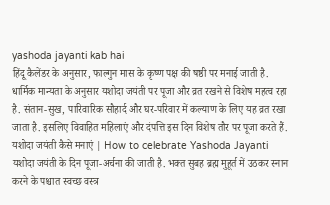yashoda jayanti kab hai
हिंदू कैलेंडर के अनुसार, फाल्गुन मास के कृष्ण पक्ष की षष्ठी पर मनाई जाती है. धार्मिक मान्यता के अनुसार यशोदा जयंती पर पूजा और व्रत रखने से विशेष महत्व रहा है. संतान-सुख, पारिवारिक सौहार्द और घर-परिवार में कल्याण के लिए यह व्रत रखा जाता है. इसलिए विवाहित महिलाएं और दंपत्ति इस दिन विशेष तौर पर पूजा करते हैं.
यशोदा जयंती कैसे मनाएं | How to celebrate Yashoda Jayanti
यशोदा जयंती के दिन पूजा-अर्चना की जाती है. भक्त सुबह ब्रह्म मुहूर्त में उठकर स्नान करने के पश्चात स्वच्छ वस्त्र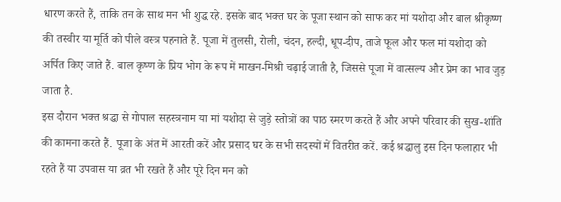धारण करते हैं, ताकि तन के साथ मन भी शुद्ध रहे. इसके बाद भक्त घर के पूजा स्थान को साफ कर मां यशोदा और बाल श्रीकृष्ण की तस्वीर या मूर्ति को पीले वस्त्र पहनाते हैं. पूजा में तुलसी, रोली, चंदन, हल्दी, धूप-दीप, ताजे फूल और फल मां यशोदा को अर्पित किए जाते हैं. बाल कृष्ण के प्रिय भोग के रूप में माखन-मिश्री चढ़ाई जाती है, जिससे पूजा में वात्सल्य और प्रेम का भाव जुड़ जाता है.
इस दौरान भक्त श्रद्धा से गोपाल सहस्त्रनाम या मां यशोदा से जुड़े स्तोत्रों का पाठ स्मरण करते हैं और अपने परिवार की सुख-शांति की कामना करते हैं. पूजा के अंत में आरती करें और प्रसाद घर के सभी सदस्यों में वितरीत करें. कई श्रद्धालु इस दिन फलाहार भी रहते हैं या उपवास या व्रत भी रखते हैं और पूरे दिन मन को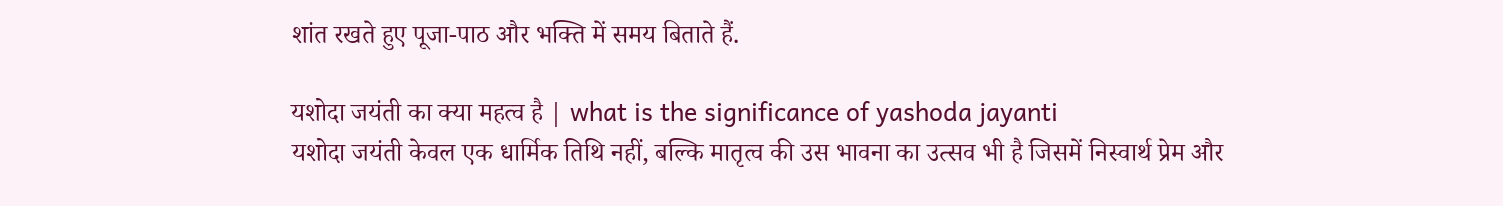शांत रखते हुए पूजा-पाठ और भक्ति में समय बिताते हैं.

यशोदा जयंती का क्या महत्व है | what is the significance of yashoda jayanti
यशोदा जयंती केवल एक धार्मिक तिथि नहीं, बल्कि मातृत्व की उस भावना का उत्सव भी है जिसमें निस्वार्थ प्रेम और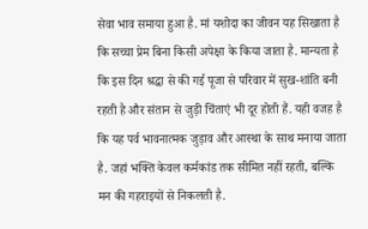सेवा भाव समाया हुआ है. मां यशोदा का जीवन यह सिखाता है कि सच्चा प्रेम बिना किसी अपेक्षा के किया जाता है. मान्यता है कि इस दिन श्रद्धा से की गई पूजा से परिवार में सुख-शांति बनी रहती है और संतान से जुड़ी चिंताएं भी दूर होती हैं. यही वजह है कि यह पर्व भावनात्मक जुड़ाव और आस्था के साथ मनाया जाता है. जहां भक्ति केवल कर्मकांड तक सीमित नहीं रहती, बल्कि मन की गहराइयों से निकलती है.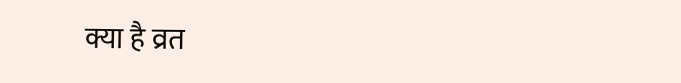क्या है व्रत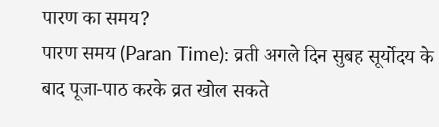पारण का समय?
पारण समय (Paran Time): व्रती अगले दिन सुबह सूर्योदय के बाद पूजा-पाठ करके व्रत खोल सकते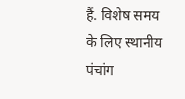हैं. विशेष समय के लिए स्थानीय पंचांग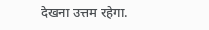देखना उत्तम रहेगा.